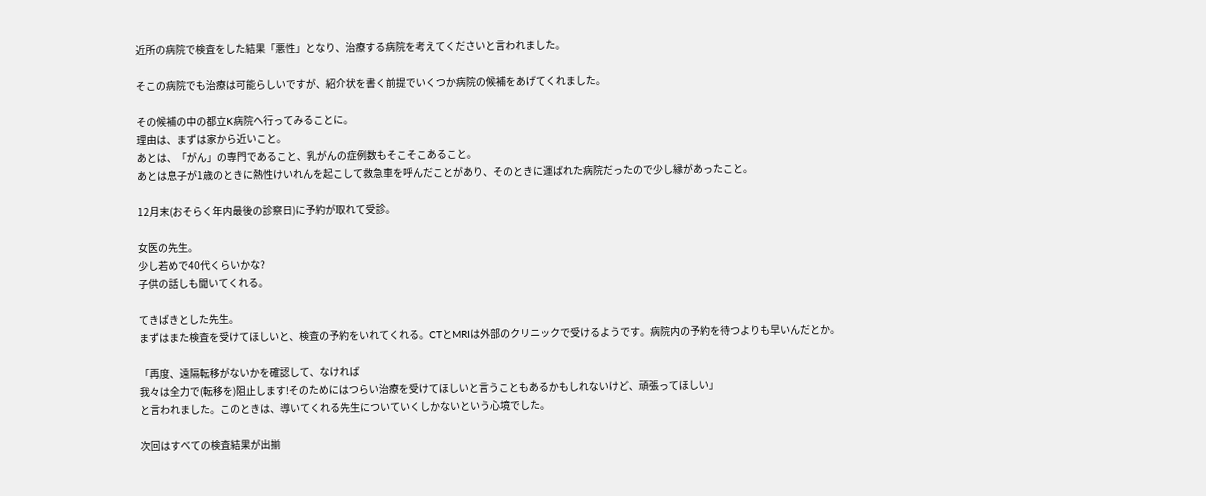近所の病院で検査をした結果「悪性」となり、治療する病院を考えてくださいと言われました。

そこの病院でも治療は可能らしいですが、紹介状を書く前提でいくつか病院の候補をあげてくれました。

その候補の中の都立K病院へ行ってみることに。
理由は、まずは家から近いこと。
あとは、「がん」の専門であること、乳がんの症例数もそこそこあること。
あとは息子が1歳のときに熱性けいれんを起こして救急車を呼んだことがあり、そのときに運ばれた病院だったので少し縁があったこと。

12月末(おそらく年内最後の診察日)に予約が取れて受診。

女医の先生。
少し若めで40代くらいかな?
子供の話しも聞いてくれる。

てきぱきとした先生。
まずはまた検査を受けてほしいと、検査の予約をいれてくれる。CTとMRIは外部のクリニックで受けるようです。病院内の予約を待つよりも早いんだとか。

「再度、遠隔転移がないかを確認して、なければ
我々は全力で(転移を)阻止します!そのためにはつらい治療を受けてほしいと言うこともあるかもしれないけど、頑張ってほしい」
と言われました。このときは、導いてくれる先生についていくしかないという心境でした。

次回はすべての検査結果が出揃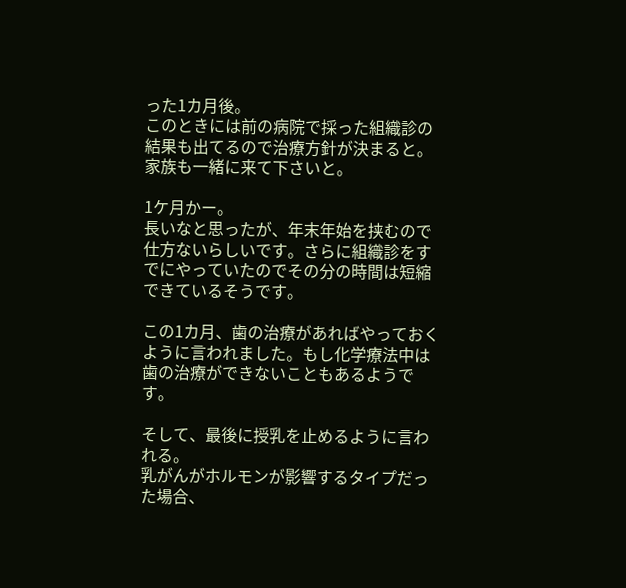った1カ月後。
このときには前の病院で採った組織診の結果も出てるので治療方針が決まると。家族も一緒に来て下さいと。

1ケ月かー。
長いなと思ったが、年末年始を挟むので仕方ないらしいです。さらに組織診をすでにやっていたのでその分の時間は短縮できているそうです。

この1カ月、歯の治療があればやっておくように言われました。もし化学療法中は歯の治療ができないこともあるようです。

そして、最後に授乳を止めるように言われる。
乳がんがホルモンが影響するタイプだった場合、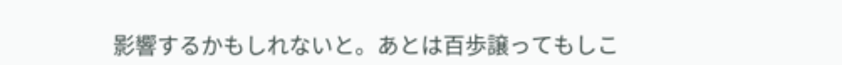影響するかもしれないと。あとは百歩譲ってもしこ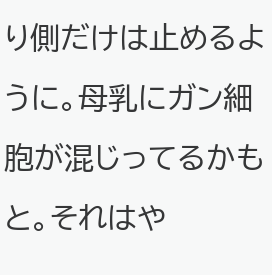り側だけは止めるように。母乳にガン細胞が混じってるかもと。それはや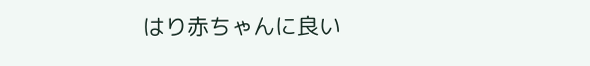はり赤ちゃんに良い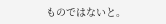ものではないと。